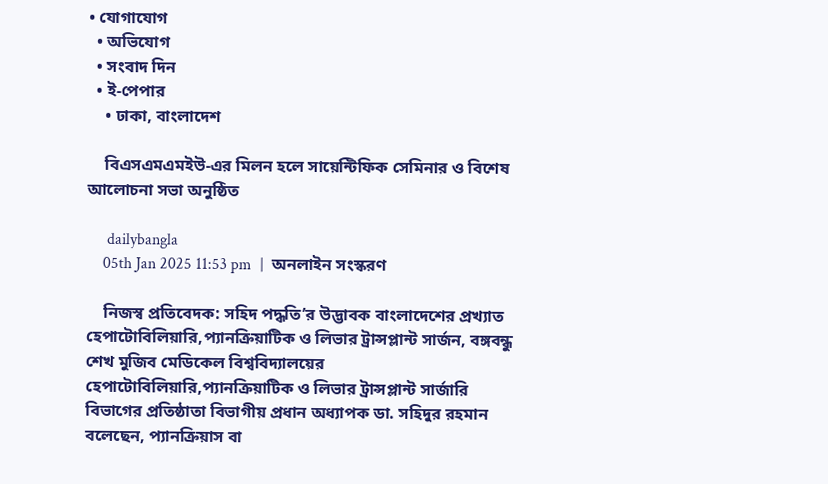• যোগাযোগ
  • অভিযোগ
  • সংবাদ দিন
  • ই-পেপার
    • ঢাকা, বাংলাদেশ

    বিএসএমএমইউ-এর মিলন হলে সায়েন্টিফিক সেমিনার ও বিশেষ আলোচনা সভা অনুষ্ঠিত

     dailybangla
    05th Jan 2025 11:53 pm  |  অনলাইন সংস্করণ

    নিজস্ব প্রতিবেদক: সহিদ পদ্ধতি’র উদ্ভাবক বাংলাদেশের প্রখ্যাত হেপাটোবিলিয়ারি,প্যানক্রিয়াটিক ও লিভার ট্রান্সপ্লান্ট সার্জন, বঙ্গবন্ধু শেখ মুজিব মেডিকেল বিশ্ববিদ্যালয়ের হেপাটোবিলিয়ারি,প্যানক্রিয়াটিক ও লিভার ট্রান্সপ্লান্ট সার্জারি বিভাগের প্রতিষ্ঠাতা বিভাগীয় প্রধান অধ্যাপক ডা. সহিদুর রহমান বলেছেন, প্যানক্রিয়াস বা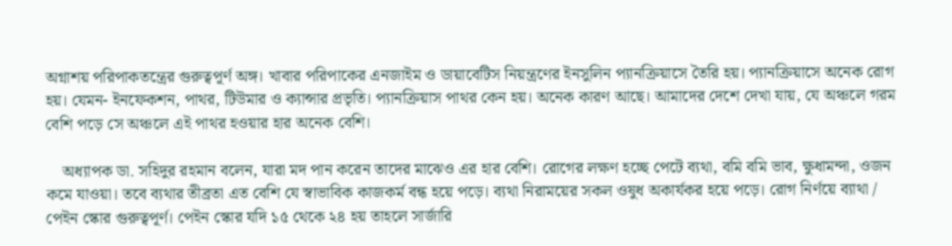অগ্নাশয় পরিপাকতন্ত্রের গুরুত্বপূর্ণ অঙ্গ। খাবার পরিপাকের এনজাইম ও ডায়াবেটিস নিয়ন্ত্রণের ইনসুলিন প্যানক্রিয়াসে তৈরি হয়। প্যানক্রিয়াসে অনেক রোগ হয়। যেমন- ইনফেকশন, পাথর, টিউমার ও ক্যান্সার প্রভৃতি। প্যানক্রিয়াস পাথর কেন হয়। অনেক কারণ আছে। আমাদের দেশে দেখা যায়, যে অঞ্চলে গরম বেশি পড়ে সে অঞ্চলে এই পাথর হওয়ার হার অনেক বেশি।

    অধ্যাপক ডা. সহিদুর রহমান বলেন, যারা মদ পান করেন তাদের মাঝেও এর হার বেশি। রোগের লক্ষণ হচ্ছে পেটে ব্যথা, বমি বমি ভাব, ক্ষুধামন্দা, ওজন কমে যাওয়া। তবে ব্যথার তীব্রতা এত বেশি যে স্বাভাবিক কাজকর্ম বন্ধ হয়ে পড়ে। ব্যথা নিরাময়ের সকল ওষুধ অকার্যকর হয়ে পড়ে। রোগ নির্ণয়ে ব্যাথা / পেইন স্কোর গুরুত্বপূর্ণ। পেইন স্কোর যদি ১৫ থেকে ২৪ হয় তাহলে সার্জারি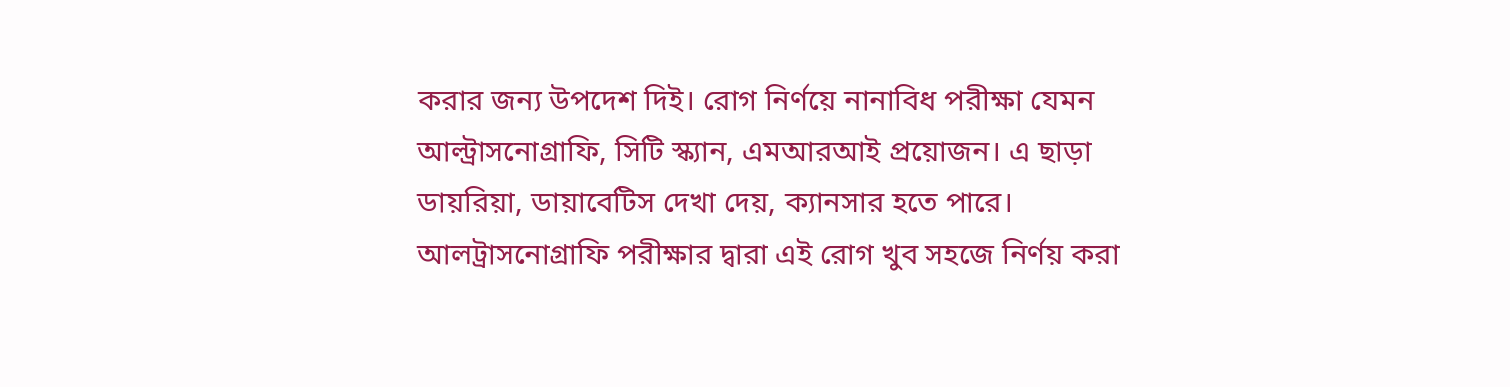করার জন্য উপদেশ দিই। রোগ নির্ণয়ে নানাবিধ পরীক্ষা যেমন আল্ট্রাসনোগ্রাফি, সিটি স্ক্যান, এমআরআই প্রয়োজন। এ ছাড়া ডায়রিয়া, ডায়াবেটিস দেখা দেয়, ক্যানসার হতে পারে। আলট্রাসনোগ্রাফি পরীক্ষার দ্বারা এই রোগ খুব সহজে নির্ণয় করা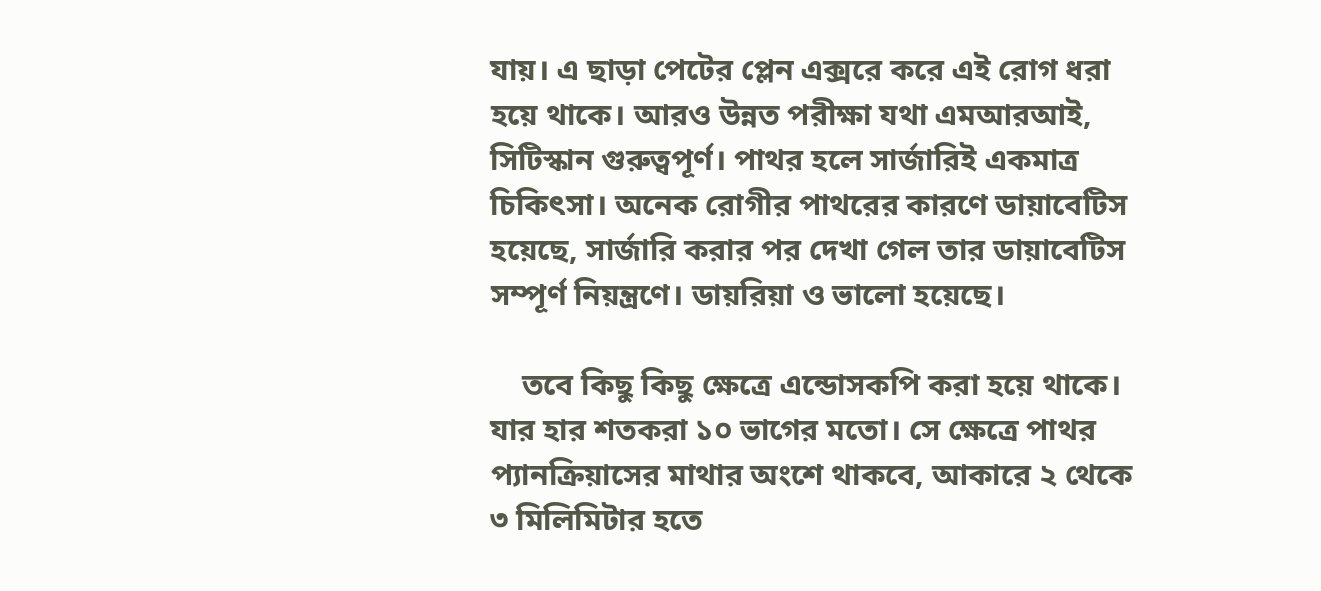যায়। এ ছাড়া পেটের প্লেন এক্সরে করে এই রোগ ধরা হয়ে থাকে। আরও উন্নত পরীক্ষা যথা এমআরআই, সিটিস্কান গুরুত্বপূর্ণ। পাথর হলে সার্জারিই একমাত্র চিকিৎসা। অনেক রোগীর পাথরের কারণে ডায়াবেটিস হয়েছে, সার্জারি করার পর দেখা গেল তার ডায়াবেটিস সম্পূর্ণ নিয়ন্ত্রণে। ডায়রিয়া ও ভালো হয়েছে।

    তবে কিছু কিছু ক্ষেত্রে এন্ডোসকপি করা হয়ে থাকে। যার হার শতকরা ১০ ভাগের মতো। সে ক্ষেত্রে পাথর প্যানক্রিয়াসের মাথার অংশে থাকবে, আকারে ২ থেকে ৩ মিলিমিটার হতে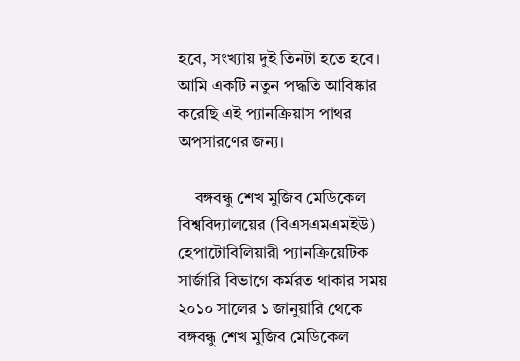হবে, সংখ্যায় দুই তিনটা হতে হবে। আমি একটি নতুন পদ্ধতি আবিষ্কার করেছি এই প্যানক্রিয়াস পাথর অপসারণের জন্য।

    বঙ্গবন্ধু শেখ মুজিব মেডিকেল বিশ্ববিদ্যালয়ের (বিএসএমএমইউ) হেপাটোবিলিয়ারী প্যানক্রিয়েটিক সার্জারি বিভাগে কর্মরত থাকার সময় ২০১০ সালের ১ জানুয়ারি থেকে বঙ্গবন্ধু শেখ মুজিব মেডিকেল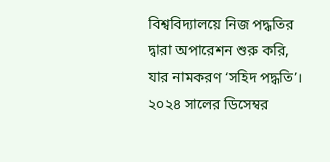বিশ্ববিদ্যালয়ে নিজ পদ্ধতির দ্বারা অপারেশন শুরু করি, যার নামকরণ ‘সহিদ পদ্ধতি’। ২০২৪ সালের ডিসেম্বর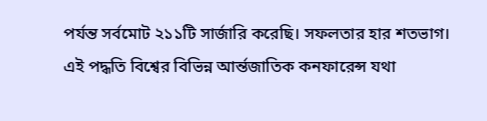পর্যন্ত সর্বমোট ২১১টি সার্জারি করেছি। সফলতার হার শতভাগ। এই পদ্ধতি বিশ্বের বিভিন্ন আর্ন্তজাতিক কনফারেন্স যথা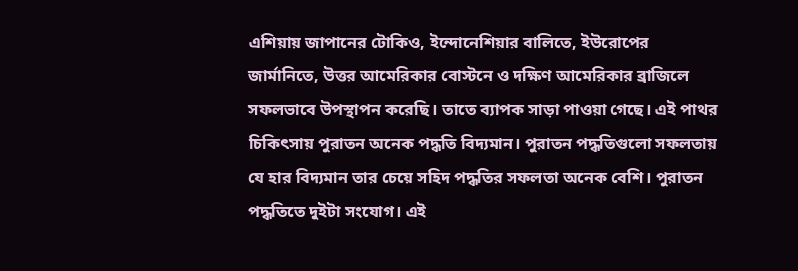এশিয়ায় জাপানের টোকিও, ইন্দোনেশিয়ার বালিতে, ইউরোপের জার্মানিতে, উত্তর আমেরিকার বোস্টনে ও দক্ষিণ আমেরিকার ব্রাজিলে সফলভাবে উপস্থাপন করেছি। তাতে ব্যাপক সাড়া পাওয়া গেছে। এই পাথর চিকিৎসায় পুরাতন অনেক পদ্ধতি বিদ্যমান। পুরাতন পদ্ধতিগুলো সফলতায় যে হার বিদ্যমান তার চেয়ে সহিদ পদ্ধতির সফলতা অনেক বেশি। পুরাতন পদ্ধতিতে দুইটা সংযোগ। এই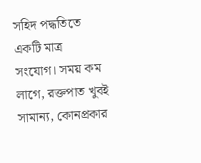সহিদ পদ্ধতিতে একটি মাত্র সংযোগ। সময় কম লাগে, রক্তপাত খুবই সামান্য, কোনপ্রকার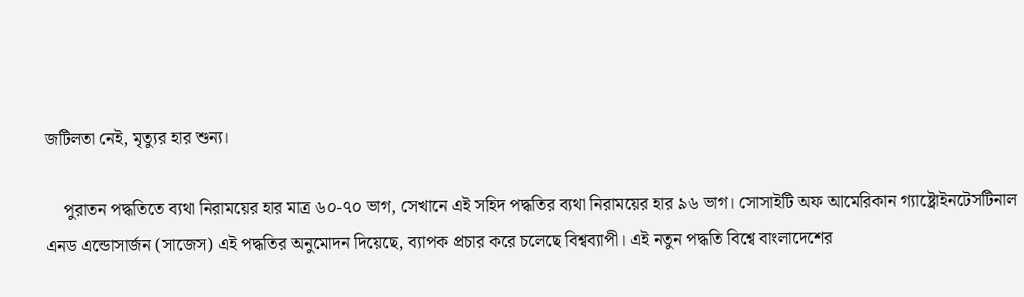জটিলতা নেই, মৃত্যুর হার শুন্য।

    পুরাতন পদ্ধতিতে ব্যথা নিরাময়ের হার মাত্র ৬০-৭০ ভাগ, সেখানে এই সহিদ পদ্ধতির ব্যথা নিরাময়ের হার ৯৬ ভাগ। সোসাইটি অফ আমেরিকান গ্যাষ্ট্রোইনটেসটিনাল এনড এন্ডোসার্জন (সাজেস) এই পদ্ধতির অনুমোদন দিয়েছে, ব্যাপক প্রচার করে চলেছে বিশ্বব্যাপী। এই নতুন পদ্ধতি বিশ্বে বাংলাদেশের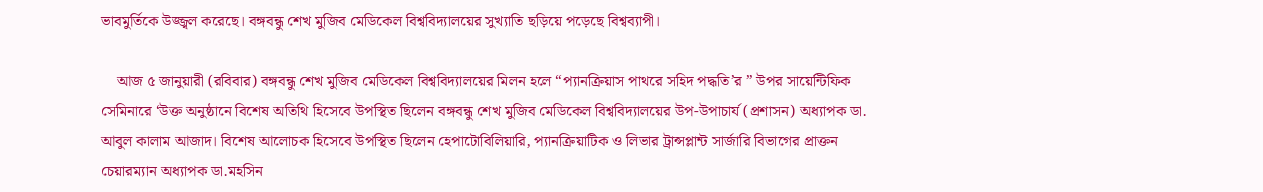ভাবমুর্তিকে উজ্জ্বল করেছে। বঙ্গবন্ধু শেখ মুজিব মেডিকেল বিশ্ববিদ্যালয়ের সুখ্যাতি ছড়িয়ে পড়েছে বিশ্বব্যাপী।

    আজ ৫ জানুয়ারী (রবিবার) বঙ্গবন্ধু শেখ মুজিব মেডিকেল বিশ্ববিদ্যালয়ের মিলন হলে “প্যানক্রিয়াস পাথরে সহিদ পদ্ধতি’র ” উপর সায়েন্টিফিক সেমিনারে ‘উক্ত অনুষ্ঠানে বিশেষ অতিথি হিসেবে উপস্থিত ছিলেন বঙ্গবন্ধু শেখ মুজিব মেডিকেল বিশ্ববিদ্যালয়ের উপ-উপাচার্য (প্রশাসন) অধ্যাপক ডা. আবুল কালাম আজাদ। বিশেষ আলোচক হিসেবে উপস্থিত ছিলেন হেপাটোবিলিয়ারি, প্যানক্রিয়াটিক ও লিভার ট্রান্সপ্লান্ট সার্জারি বিভাগের প্রাক্তন চেয়ারম্যান অধ্যাপক ডা.মহসিন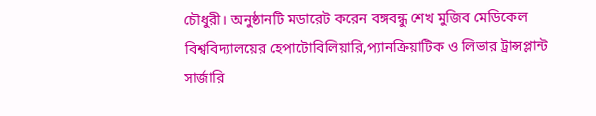চৌধুরী। অনুষ্ঠানটি মডারেট করেন বঙ্গবন্ধু শেখ মুজিব মেডিকেল বিশ্ববিদ্যালয়ের হেপাটোবিলিয়ারি,প্যানক্রিয়াটিক ও লিভার ট্রান্সপ্লান্ট সার্জারি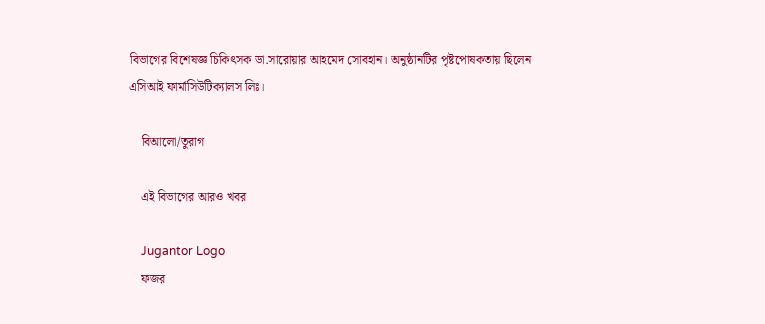বিভাগের বিশেষজ্ঞ চিকিৎসক ডা.সারোয়ার আহমেদ সোবহান। অনুষ্ঠানটির পৃষ্টপোষকতায় ছিলেন এসিআই ফার্মাসিউটিক্যালস লিঃ।

    বিআলো/তুরাগ

    এই বিভাগের আরও খবর

    Jugantor Logo
    ফজর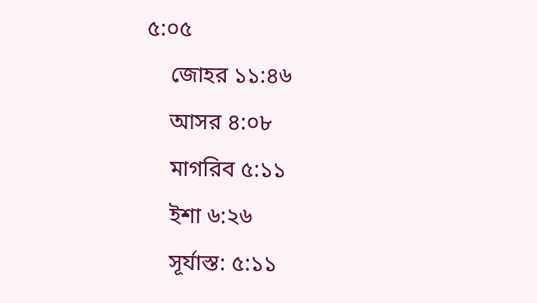৫:০৫
    জোহর ১১:৪৬
    আসর ৪:০৮
    মাগরিব ৫:১১
    ইশা ৬:২৬
    সূর্যাস্ত: ৫:১১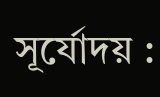সূর্যোদয় :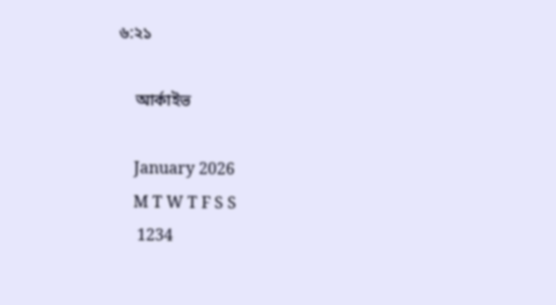৬:২১

    আর্কাইভ

    January 2026
    M T W T F S S
     1234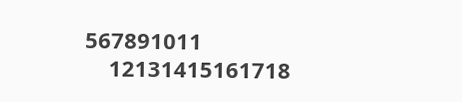567891011
    12131415161718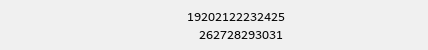19202122232425
    262728293031